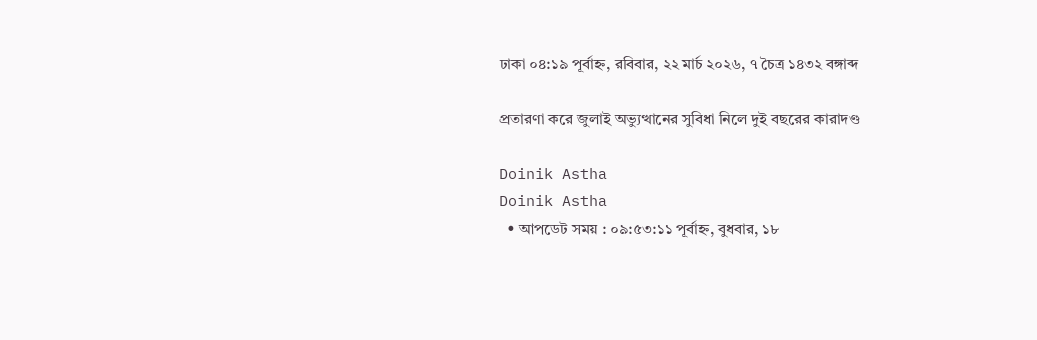ঢাকা ০৪:১৯ পূর্বাহ্ন, রবিবার, ২২ মার্চ ২০২৬, ৭ চৈত্র ১৪৩২ বঙ্গাব্দ

প্রতারণা করে জুলাই অভ্যুত্থানের সুবিধা নিলে দুই বছরের কারাদণ্ড

Doinik Astha
Doinik Astha
  • আপডেট সময় : ০৯:৫৩:১১ পূর্বাহ্ন, বুধবার, ১৮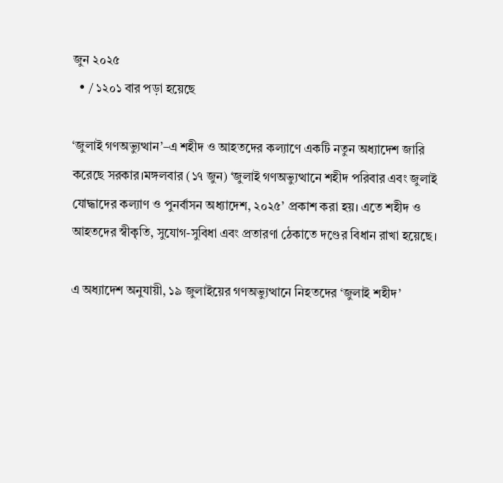জুন ২০২৫
  • / ১২০১ বার পড়া হয়েছে

‘জুলাই গণঅভ্যুত্থান’–এ শহীদ ও আহতদের কল্যাণে একটি নতুন অধ্যাদেশ জারি করেছে সরকার।মঙ্গলবার (১৭ জুন) ‘জুলাই গণঅভ্যুত্থানে শহীদ পরিবার এবং জুলাই যোদ্ধাদের কল্যাণ ও পুনর্বাসন অধ্যাদেশ, ২০২৫’ প্রকাশ করা হয়। এতে শহীদ ও আহতদের স্বীকৃতি, সুযোগ-সুবিধা এবং প্রতারণা ঠেকাতে দণ্ডের বিধান রাখা হয়েছে।

এ অধ্যাদেশ অনুযায়ী, ১৯ জুলাইয়ের গণঅভ্যুত্থানে নিহতদের ‘জুলাই শহীদ’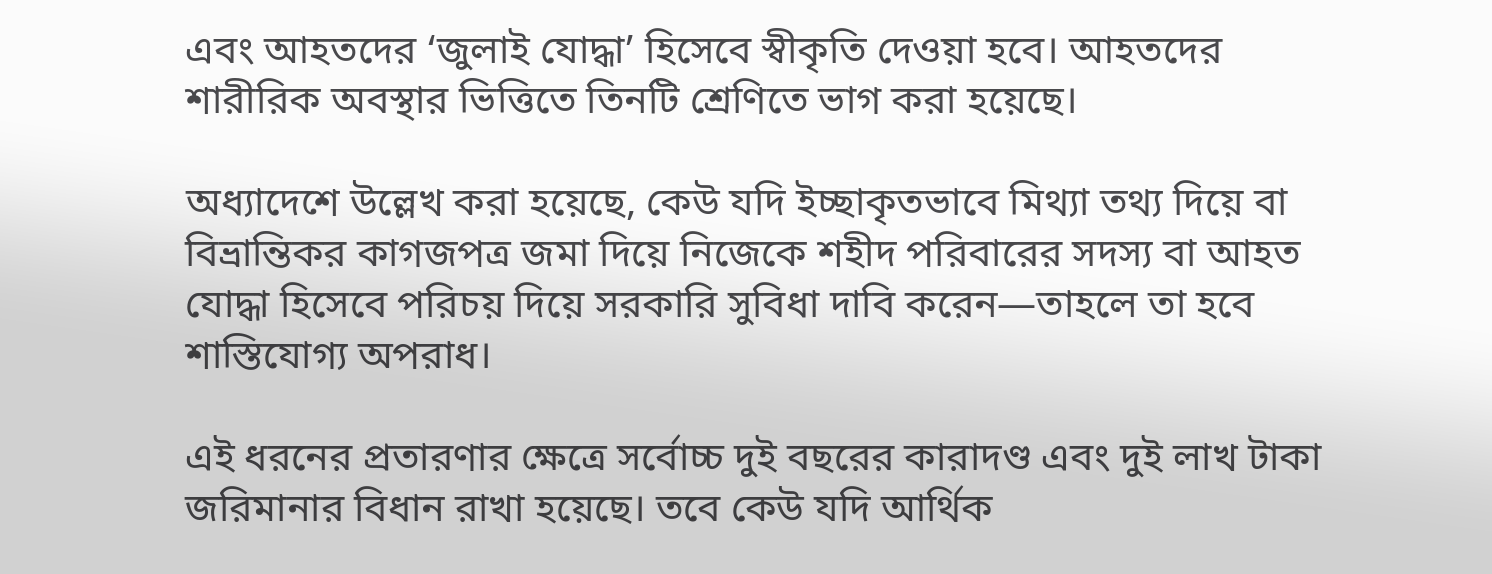এবং আহতদের ‘জুলাই যোদ্ধা’ হিসেবে স্বীকৃতি দেওয়া হবে। আহতদের শারীরিক অবস্থার ভিত্তিতে তিনটি শ্রেণিতে ভাগ করা হয়েছে।

অধ্যাদেশে উল্লেখ করা হয়েছে, কেউ যদি ইচ্ছাকৃতভাবে মিথ্যা তথ্য দিয়ে বা বিভ্রান্তিকর কাগজপত্র জমা দিয়ে নিজেকে শহীদ পরিবারের সদস্য বা আহত যোদ্ধা হিসেবে পরিচয় দিয়ে সরকারি সুবিধা দাবি করেন—তাহলে তা হবে শাস্তিযোগ্য অপরাধ।

এই ধরনের প্রতারণার ক্ষেত্রে সর্বোচ্চ দুই বছরের কারাদণ্ড এবং দুই লাখ টাকা জরিমানার বিধান রাখা হয়েছে। তবে কেউ যদি আর্থিক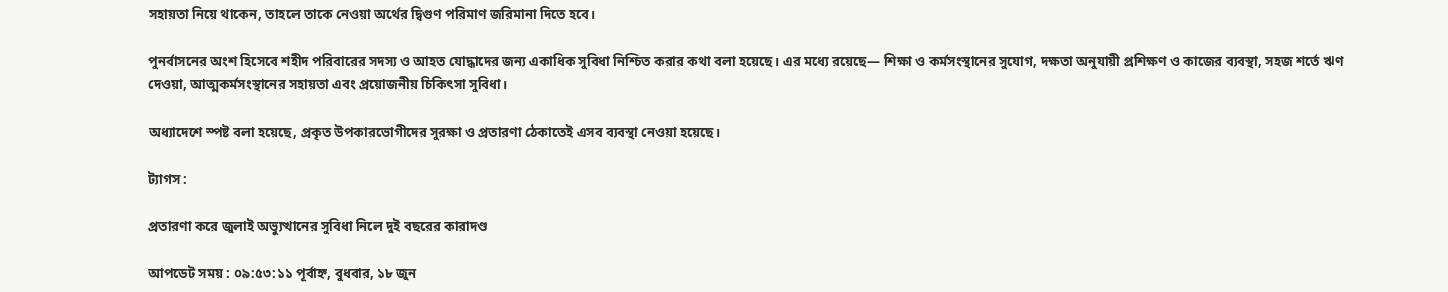সহায়তা নিয়ে থাকেন, তাহলে তাকে নেওয়া অর্থের দ্বিগুণ পরিমাণ জরিমানা দিতে হবে।

পুনর্বাসনের অংশ হিসেবে শহীদ পরিবারের সদস্য ও আহত যোদ্ধাদের জন্য একাধিক সুবিধা নিশ্চিত করার কথা বলা হয়েছে। এর মধ্যে রয়েছে— শিক্ষা ও কর্মসংস্থানের সুযোগ, দক্ষতা অনুযায়ী প্রশিক্ষণ ও কাজের ব্যবস্থা, সহজ শর্তে ঋণ দেওয়া, আত্মকর্মসংস্থানের সহায়তা এবং প্রয়োজনীয় চিকিৎসা সুবিধা।

অধ্যাদেশে স্পষ্ট বলা হয়েছে, প্রকৃত উপকারভোগীদের সুরক্ষা ও প্রতারণা ঠেকাতেই এসব ব্যবস্থা নেওয়া হয়েছে।

ট্যাগস :

প্রতারণা করে জুলাই অভ্যুত্থানের সুবিধা নিলে দুই বছরের কারাদণ্ড

আপডেট সময় : ০৯:৫৩:১১ পূর্বাহ্ন, বুধবার, ১৮ জুন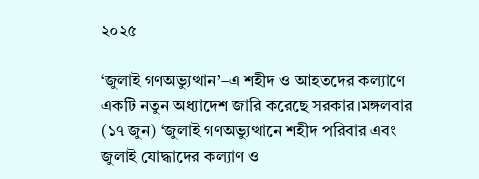২০২৫

‘জুলাই গণঅভ্যুত্থান’–এ শহীদ ও আহতদের কল্যাণে একটি নতুন অধ্যাদেশ জারি করেছে সরকার।মঙ্গলবার (১৭ জুন) ‘জুলাই গণঅভ্যুত্থানে শহীদ পরিবার এবং জুলাই যোদ্ধাদের কল্যাণ ও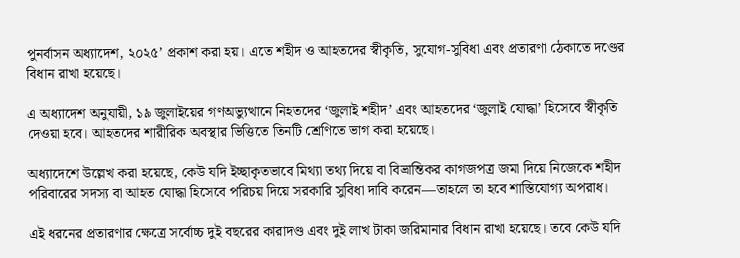পুনর্বাসন অধ্যাদেশ, ২০২৫’ প্রকাশ করা হয়। এতে শহীদ ও আহতদের স্বীকৃতি, সুযোগ-সুবিধা এবং প্রতারণা ঠেকাতে দণ্ডের বিধান রাখা হয়েছে।

এ অধ্যাদেশ অনুযায়ী, ১৯ জুলাইয়ের গণঅভ্যুত্থানে নিহতদের ‘জুলাই শহীদ’ এবং আহতদের ‘জুলাই যোদ্ধা’ হিসেবে স্বীকৃতি দেওয়া হবে। আহতদের শারীরিক অবস্থার ভিত্তিতে তিনটি শ্রেণিতে ভাগ করা হয়েছে।

অধ্যাদেশে উল্লেখ করা হয়েছে, কেউ যদি ইচ্ছাকৃতভাবে মিথ্যা তথ্য দিয়ে বা বিভ্রান্তিকর কাগজপত্র জমা দিয়ে নিজেকে শহীদ পরিবারের সদস্য বা আহত যোদ্ধা হিসেবে পরিচয় দিয়ে সরকারি সুবিধা দাবি করেন—তাহলে তা হবে শাস্তিযোগ্য অপরাধ।

এই ধরনের প্রতারণার ক্ষেত্রে সর্বোচ্চ দুই বছরের কারাদণ্ড এবং দুই লাখ টাকা জরিমানার বিধান রাখা হয়েছে। তবে কেউ যদি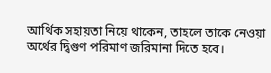আর্থিক সহায়তা নিয়ে থাকেন, তাহলে তাকে নেওয়া অর্থের দ্বিগুণ পরিমাণ জরিমানা দিতে হবে।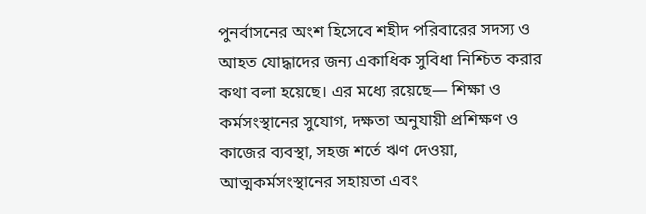পুনর্বাসনের অংশ হিসেবে শহীদ পরিবারের সদস্য ও আহত যোদ্ধাদের জন্য একাধিক সুবিধা নিশ্চিত করার কথা বলা হয়েছে। এর মধ্যে রয়েছে— শিক্ষা ও কর্মসংস্থানের সুযোগ, দক্ষতা অনুযায়ী প্রশিক্ষণ ও কাজের ব্যবস্থা, সহজ শর্তে ঋণ দেওয়া, আত্মকর্মসংস্থানের সহায়তা এবং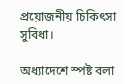প্রয়োজনীয় চিকিৎসা সুবিধা।

অধ্যাদেশে স্পষ্ট বলা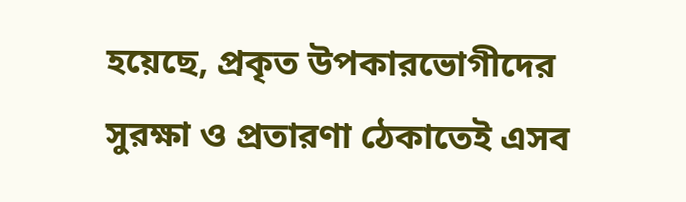হয়েছে, প্রকৃত উপকারভোগীদের সুরক্ষা ও প্রতারণা ঠেকাতেই এসব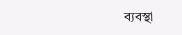ব্যবস্থা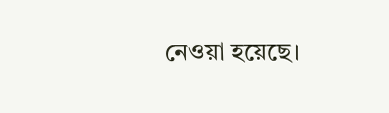নেওয়া হয়েছে।